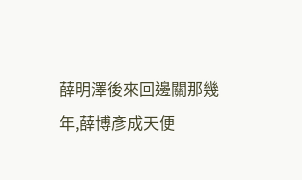薛明澤後來回邊關那幾年,薛博彥成天便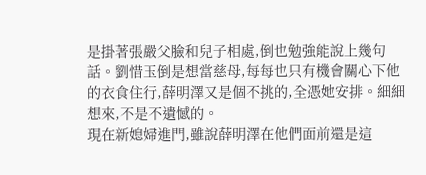是掛著張嚴父臉和兒子相處,倒也勉強能說上幾句話。劉惜玉倒是想當慈母,每每也只有機會關心下他的衣食住行,薛明澤又是個不挑的,全憑她安排。細細想來,不是不遺憾的。
現在新媳婦進門,雖說薛明澤在他們面前還是這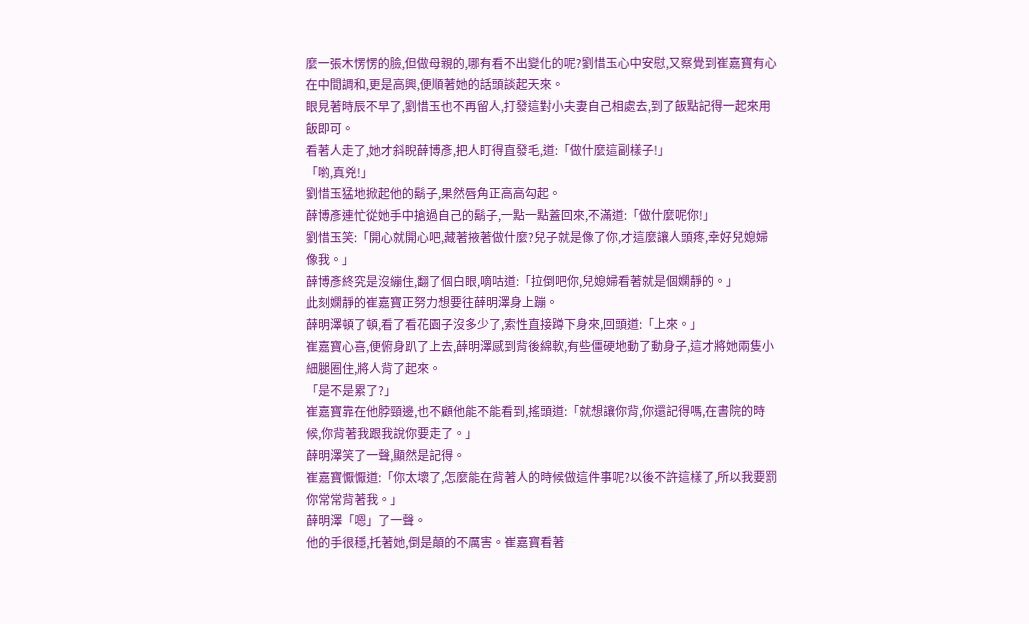麼一張木愣愣的臉,但做母親的,哪有看不出變化的呢?劉惜玉心中安慰,又察覺到崔嘉寶有心在中間調和,更是高興,便順著她的話頭談起天來。
眼見著時辰不早了,劉惜玉也不再留人,打發這對小夫妻自己相處去,到了飯點記得一起來用飯即可。
看著人走了,她才斜睨薛博彥,把人盯得直發毛,道:「做什麼這副樣子!」
「喲,真兇!」
劉惜玉猛地掀起他的鬍子,果然唇角正高高勾起。
薛博彥連忙從她手中搶過自己的鬍子,一點一點蓋回來,不滿道:「做什麼呢你!」
劉惜玉笑:「開心就開心吧,藏著掖著做什麼?兒子就是像了你,才這麼讓人頭疼,幸好兒媳婦像我。」
薛博彥終究是沒繃住,翻了個白眼,嘀咕道:「拉倒吧你,兒媳婦看著就是個嫻靜的。」
此刻嫻靜的崔嘉寶正努力想要往薛明澤身上蹦。
薛明澤頓了頓,看了看花園子沒多少了,索性直接蹲下身來,回頭道:「上來。」
崔嘉寶心喜,便俯身趴了上去,薛明澤感到背後綿軟,有些僵硬地動了動身子,這才將她兩隻小細腿圈住,將人背了起來。
「是不是累了?」
崔嘉寶靠在他脖頸邊,也不顧他能不能看到,搖頭道:「就想讓你背,你還記得嗎,在書院的時候,你背著我跟我說你要走了。」
薛明澤笑了一聲,顯然是記得。
崔嘉寶懨懨道:「你太壞了,怎麼能在背著人的時候做這件事呢?以後不許這樣了,所以我要罰你常常背著我。」
薛明澤「嗯」了一聲。
他的手很穩,托著她,倒是顛的不厲害。崔嘉寶看著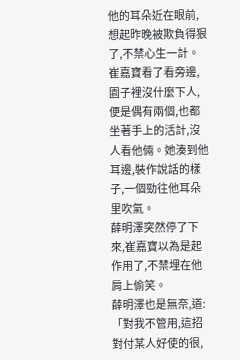他的耳朵近在眼前,想起昨晚被欺負得狠了,不禁心生一計。
崔嘉寶看了看旁邊,園子裡沒什麼下人,便是偶有兩個,也都坐著手上的活計,沒人看他倆。她湊到他耳邊,裝作說話的樣子,一個勁往他耳朵里吹氣。
薛明澤突然停了下來,崔嘉寶以為是起作用了,不禁埋在他肩上偷笑。
薛明澤也是無奈,道:「對我不管用,這招對付某人好使的很,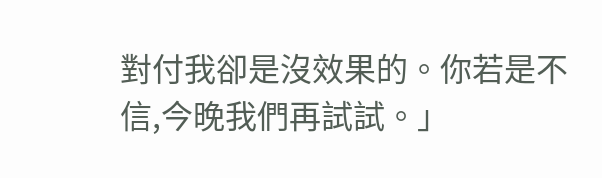對付我卻是沒效果的。你若是不信,今晚我們再試試。」